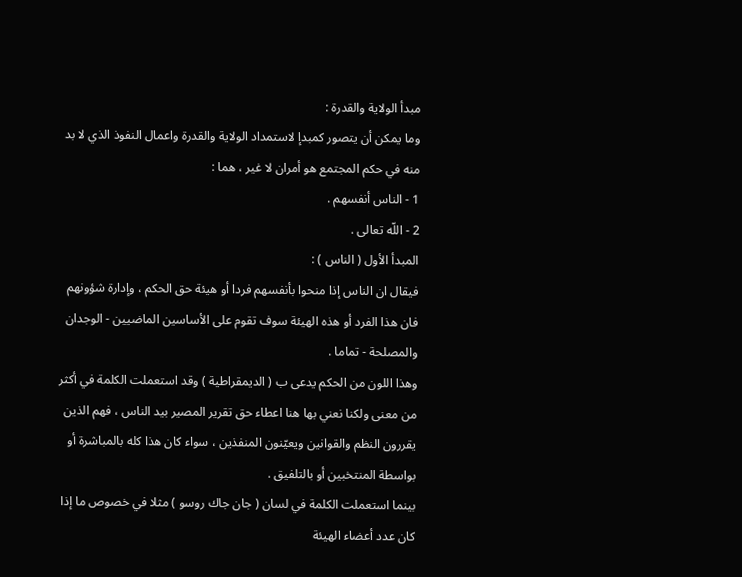مبدأ الولاية والقدرة :
وما يمكن أن يتصور كمبدإ لاستمداد الولاية والقدرة واعمال النفوذ الذي لا بد منه في حكم المجتمع هو أمران لا غير ، هما :
1 - الناس أنفسهم .
2 - اللّه تعالى .
المبدأ الأول ( الناس ) :
فيقال ان الناس إذا منحوا بأنفسهم فردا أو هيئة حق الحكم ، وإدارة شؤونهم فان هذا الفرد أو هذه الهيئة سوف تقوم على الأساسين الماضيين - الوجدان والمصلحة - تماما .
وهذا اللون من الحكم يدعى ب ( الديمقراطية ) وقد استعملت الكلمة في أكثر من معنى ولكنا نعني بها هنا اعطاء حق تقرير المصير بيد الناس ، فهم الذين يقررون النظم والقوانين ويعيّنون المنفذين ، سواء كان هذا كله بالمباشرة أو بواسطة المنتخبين أو بالتلفيق .
بينما استعملت الكلمة في لسان ( جان جاك روسو ) مثلا في خصوص ما إذا كان عدد أعضاء الهيئة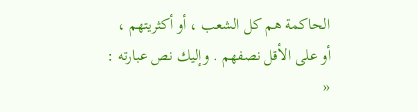الحاكمة هم كل الشعب ، أو أكثريتهم ، أو على الأقل نصفهم . وإليك نص عبارته :
«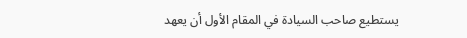يستطيع صاحب السيادة في المقام الأول أن يعهد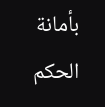بأمانة الحكم